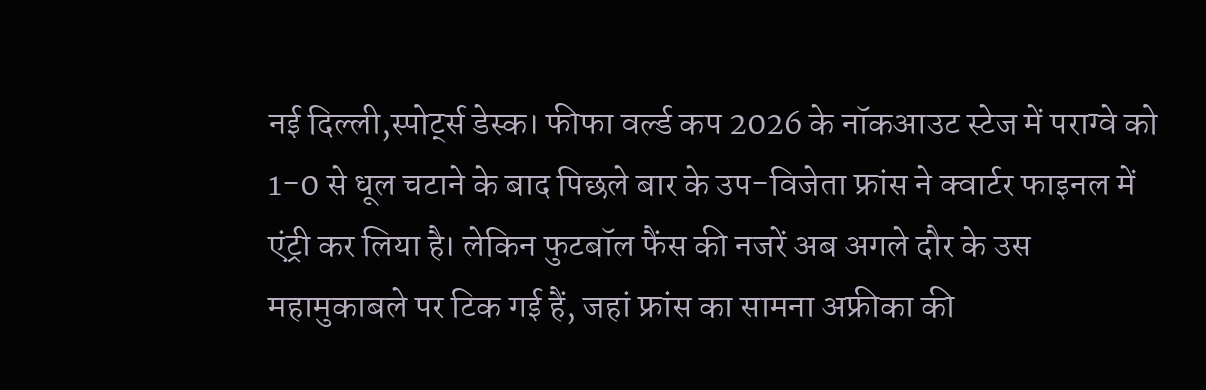नई दिल्ली,स्पोर्ट्स डेस्क। फीफा वर्ल्ड कप 2026 के नॉकआउट स्टेज में पराग्वे को 1-0 से धूल चटाने के बाद पिछले बार के उप-विजेता फ्रांस ने क्वार्टर फाइनल में एंट्री कर लिया है। लेकिन फुटबॉल फैंस की नजरें अब अगले दौर के उस महामुकाबले पर टिक गई हैं, जहां फ्रांस का सामना अफ्रीका की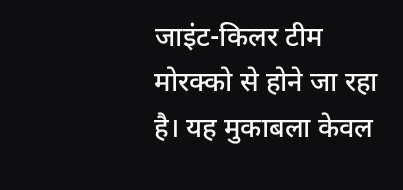जाइंट-किलर टीम मोरक्को से होने जा रहा है। यह मुकाबला केवल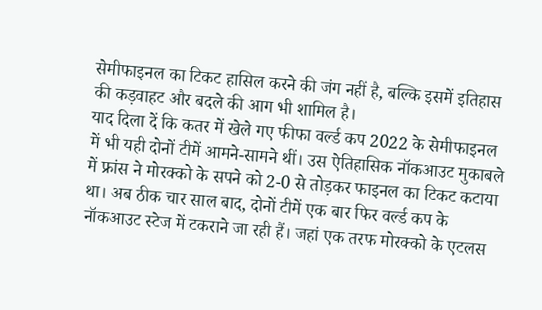सेमीफाइनल का टिकट हासिल करने की जंग नहीं है, बल्कि इसमें इतिहास की कड़वाहट और बदले की आग भी शामिल है।
याद दिला दें कि कतर में खेले गए फीफा वर्ल्ड कप 2022 के सेमीफाइनल में भी यही दोनों टीमें आमने-सामने थीं। उस ऐतिहासिक नॉकआउट मुकाबले में फ्रांस ने मोरक्को के सपने को 2-0 से तोड़कर फाइनल का टिकट कटाया था। अब ठीक चार साल बाद, दोनों टीमें एक बार फिर वर्ल्ड कप के नॉकआउट स्टेज में टकराने जा रही हैं। जहां एक तरफ मोरक्को के एटलस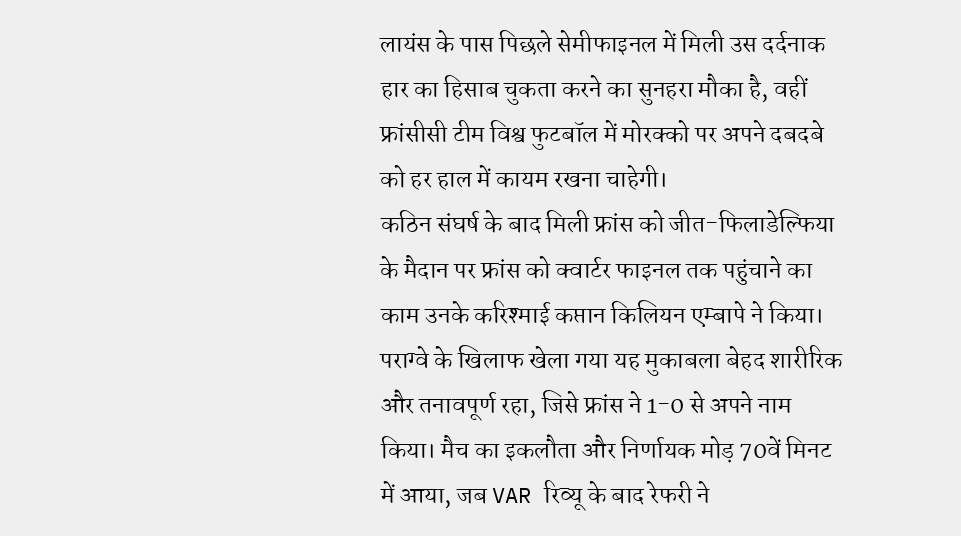लायंस के पास पिछले सेमीफाइनल में मिली उस दर्दनाक हार का हिसाब चुकता करने का सुनहरा मौका है, वहीं फ्रांसीसी टीम विश्व फुटबॉल में मोरक्को पर अपने दबदबे को हर हाल में कायम रखना चाहेगी।
कठिन संघर्ष के बाद मिली फ्रांस को जीत-फिलाडेल्फिया के मैदान पर फ्रांस को क्वार्टर फाइनल तक पहुंचाने का काम उनके करिश्माई कप्तान किलियन एम्बापे ने किया। पराग्वे के खिलाफ खेला गया यह मुकाबला बेहद शारीरिक और तनावपूर्ण रहा, जिसे फ्रांस ने 1-0 से अपने नाम किया। मैच का इकलौता और निर्णायक मोड़ 70वें मिनट में आया, जब VAR रिव्यू के बाद रेफरी ने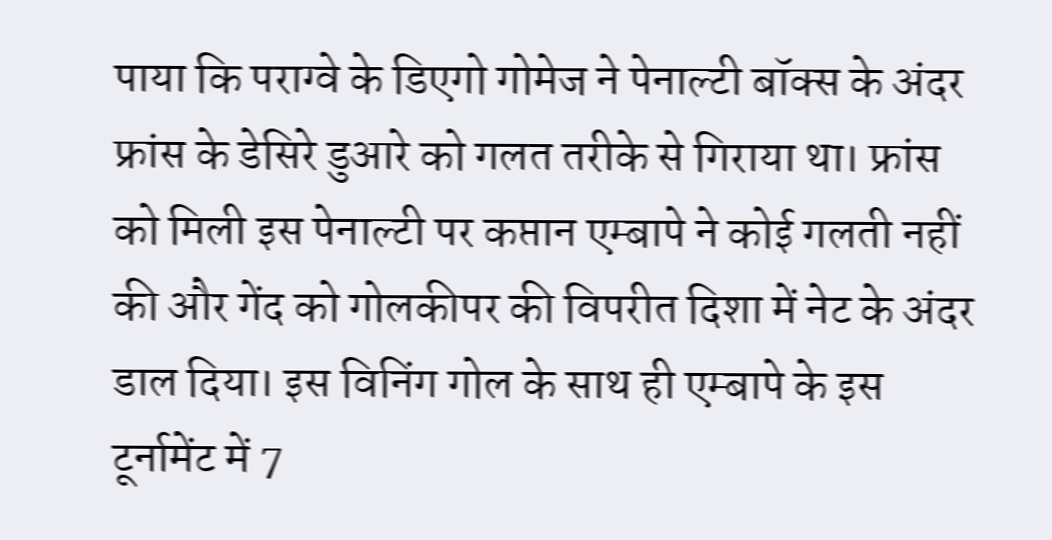पाया कि पराग्वे के डिएगो गोमेज ने पेनाल्टी बॉक्स के अंदर फ्रांस के डेसिरे डुआरे को गलत तरीके से गिराया था। फ्रांस को मिली इस पेनाल्टी पर कप्तान एम्बापे ने कोई गलती नहीं की और गेंद को गोलकीपर की विपरीत दिशा में नेट के अंदर डाल दिया। इस विनिंग गोल के साथ ही एम्बापे के इस टूर्नामेंट में 7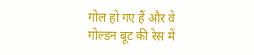गोल हो गए हैं और वे गोल्डन बूट की रेस में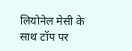लियोनेल मेसी के साथ टॉप पर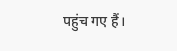पहुंच गए हैं।